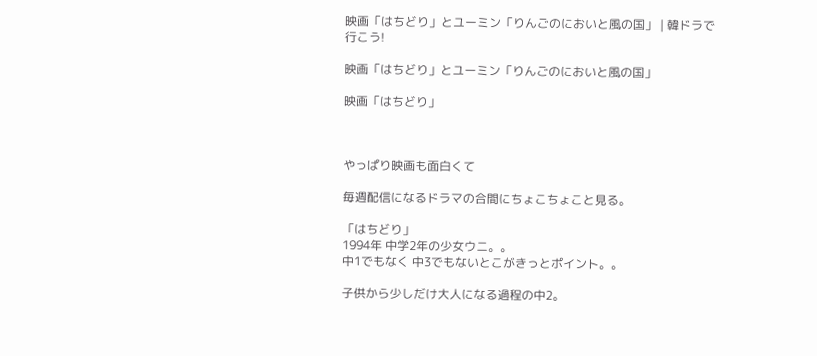映画「はちどり」とユーミン「りんごのにおいと風の国」 | 韓ドラで行こう!

映画「はちどり」とユーミン「りんごのにおいと風の国」

映画「はちどり」



やっぱり映画も面白くて

毎週配信になるドラマの合間にちょこちょこと見る。

「はちどり」
1994年 中学2年の少女ウニ。。
中1でもなく 中3でもないとこがきっとポイント。。

子供から少しだけ大人になる過程の中2。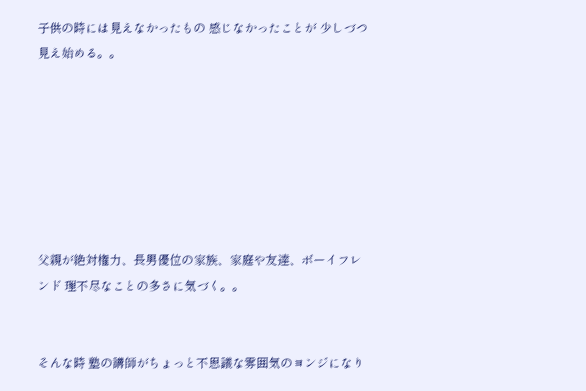子供の時には見えなかったもの 感じなかったことが 少しづつ見え始める。。







父親が絶対権力、長男優位の家族、家庭や友達、ボーイフレンド 理不尽なことの多さに気づく。。


そんな時 塾の講師がちょっと不思議な雰囲気のヨンジになり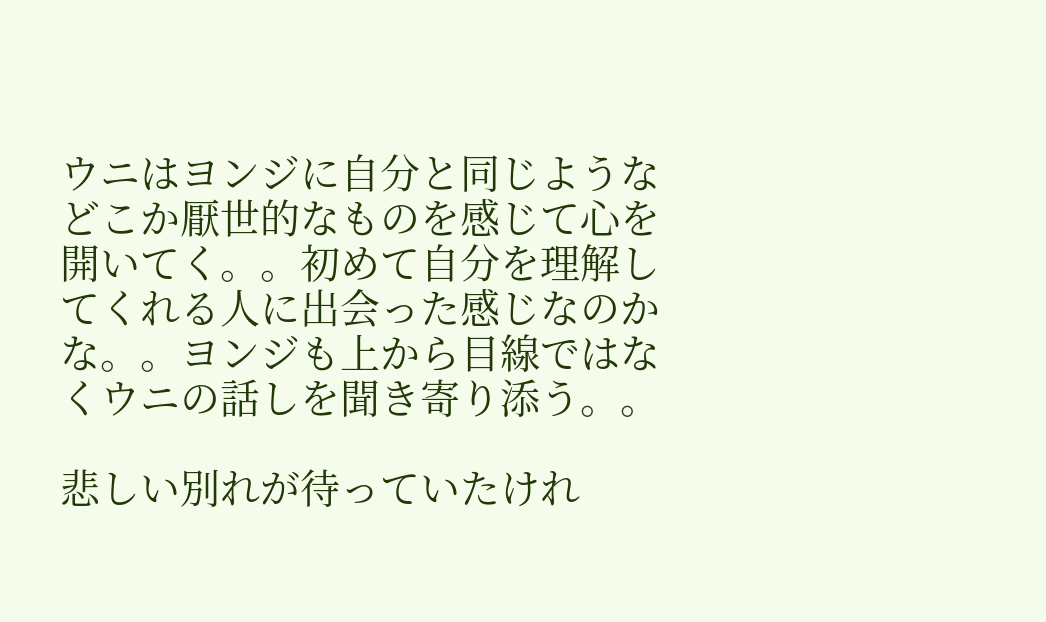ウニはヨンジに自分と同じようなどこか厭世的なものを感じて心を開いてく。。初めて自分を理解してくれる人に出会った感じなのかな。。ヨンジも上から目線ではなくウニの話しを聞き寄り添う。。

悲しい別れが待っていたけれ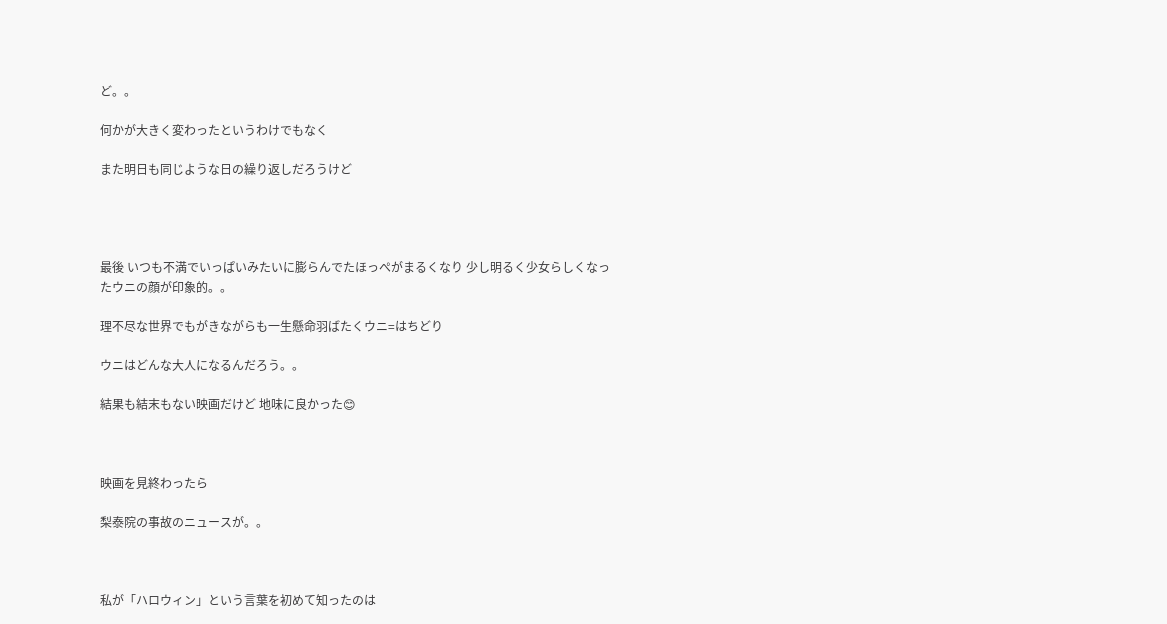ど。。

何かが大きく変わったというわけでもなく

また明日も同じような日の繰り返しだろうけど




最後 いつも不満でいっぱいみたいに膨らんでたほっぺがまるくなり 少し明るく少女らしくなったウニの顔が印象的。。

理不尽な世界でもがきながらも一生懸命羽ばたくウニ=はちどり

ウニはどんな大人になるんだろう。。

結果も結末もない映画だけど 地味に良かった😊



映画を見終わったら

梨泰院の事故のニュースが。。



私が「ハロウィン」という言葉を初めて知ったのは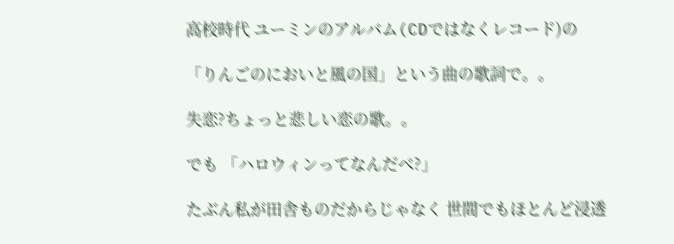高校時代 ユーミンのアルバム(CDではなくレコード)の

「りんごのにおいと風の国」という曲の歌詞で。。

失恋?ちょっと悲しい恋の歌。。

でも 「ハロウィンってなんだべ?」

たぶん私が田舎ものだからじゃなく 世間でもほとんど浸透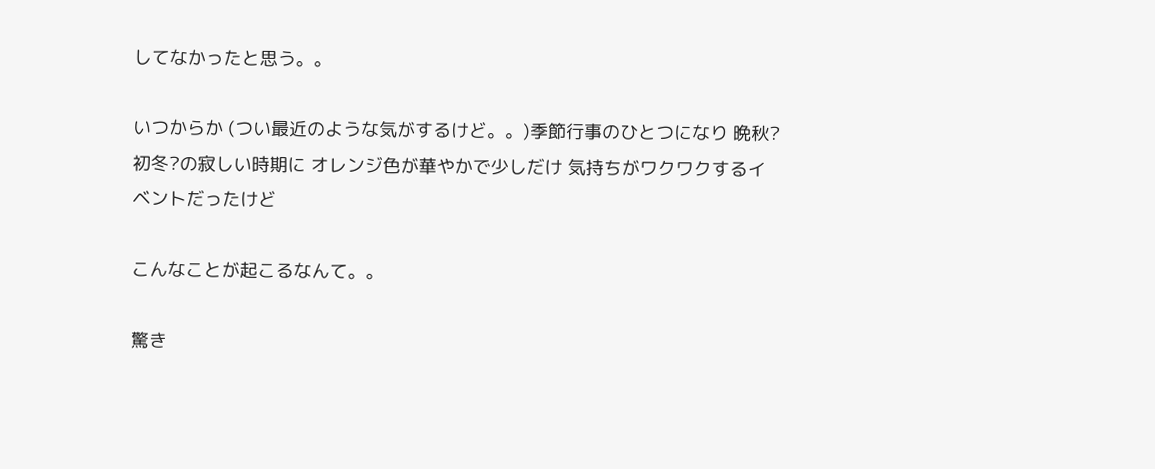してなかったと思う。。

いつからか (つい最近のような気がするけど。。)季節行事のひとつになり 晩秋?初冬?の寂しい時期に オレンジ色が華やかで少しだけ 気持ちがワクワクするイベントだったけど

こんなことが起こるなんて。。

驚き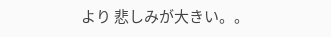より 悲しみが大きい。。